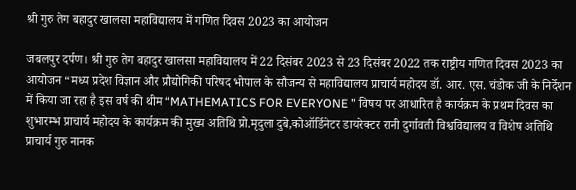श्री गुरु तेग बहादुर खालसा महाविद्यालय में गणित दिवस 2023 का आयोजन

जबलपुर दर्पण। श्री गुरु तेग बहादुर खालसा महाविद्यालय में 22 दिसंबर 2023 से 23 दिसंबर 2022 तक राष्ट्रीय गणित दिवस 2023 का आयोजन “मध्य प्रदेश विज्ञान और प्रौद्योगिकी परिषद भोपाल के सौजन्य से महाविद्यालय प्राचार्य महोदय डॉ. आर. एस. चंडोक जी के निर्देशन में किया जा रहा है इस वर्ष की थीम “MATHEMATICS FOR EVERYONE ” विषय पर आधारित है कार्यक्रम के प्रथम दिवस का शुभारम्भ प्राचार्य महोदय के कार्यक्रम की मुख्य अतिथि प्रो.मृदुला दुबे,कोऑर्डिनेटर डायरेक्टर रानी दुर्गावती विश्वविद्यालय व विशेष अतिथि प्राचार्य गुरु नानक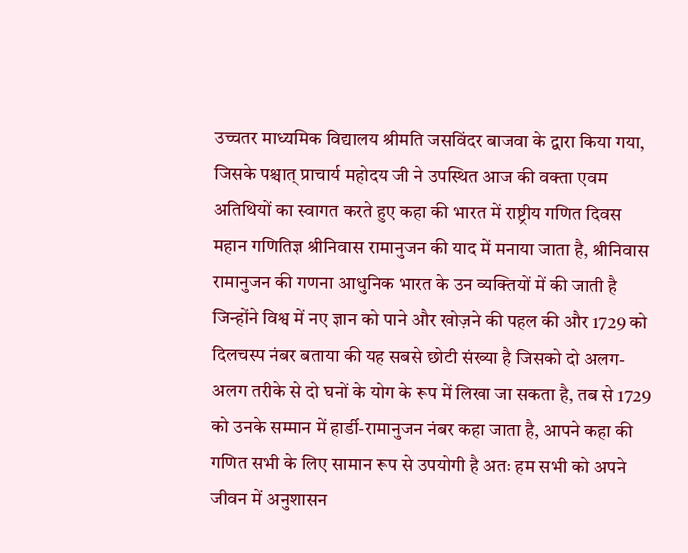उच्चतर माध्यमिक विद्यालय श्रीमति जसविंदर बाजवा के द्वारा किया गया, जिसके पश्चात् प्राचार्य महोदय जी ने उपस्थित आज की वक्ता एवम अतिथियों का स्वागत करते हुए कहा की भारत में राष्ट्रीय गणित दिवस महान गणितिज्ञ श्रीनिवास रामानुजन की याद में मनाया जाता है, श्रीनिवास रामानुजन की गणना आधुनिक भारत के उन व्यक्तियों में की जाती है जिन्होंने विश्व में नए ज्ञान को पाने और खोज़ने की पहल की और 1729 को दिलचस्प नंबर बताया की यह सबसे छोटी संख्या है जिसको दो अलग-अलग तरीके से दो घनों के योग के रूप में लिखा जा सकता है, तब से 1729 को उनके सम्मान में हार्डी-रामानुजन नंबर कहा जाता है, आपने कहा की गणित सभी के लिए सामान रूप से उपयोगी है अतः हम सभी को अपने जीवन में अनुशासन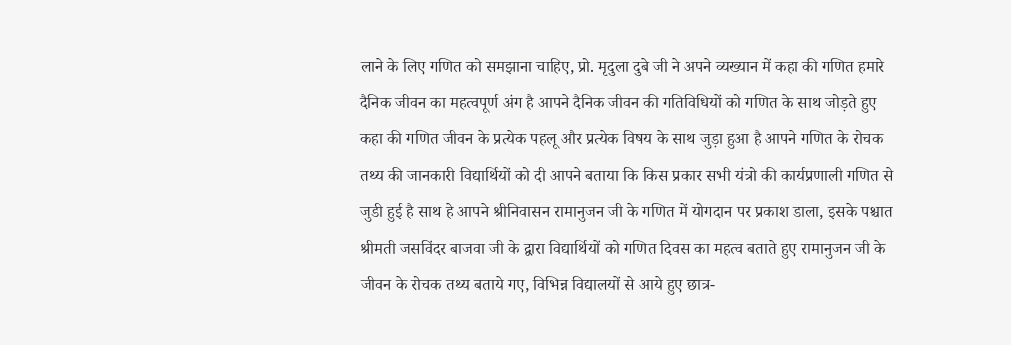लाने के लिए गणित को समझाना चाहिए, प्रो. मृदुला दुबे जी ने अपने व्यख्यान में कहा की गणित हमारे दैनिक जीवन का महत्वपूर्ण अंग है आपने दैनिक जीवन की गतिविधियों को गणित के साथ जोड़ते हुए कहा की गणित जीवन के प्रत्येक पहलू और प्रत्येक विषय के साथ जुड़ा हुआ है आपने गणित के रोचक तथ्य की जानकारी विद्यार्थियों को दी आपने बताया कि किस प्रकार सभी यंत्रो की कार्यप्रणाली गणित से जुडी हुई है साथ हे आपने श्रीनिवासन रामानुजन जी के गणित में योगदान पर प्रकाश डाला, इसके पश्चात श्रीमती जसविंदर बाजवा जी के द्वारा विद्यार्थियों को गणित दिवस का महत्व बताते हुए रामानुजन जी के जीवन के रोचक तथ्य बताये गए, विभिन्न विद्यालयों से आये हुए छात्र-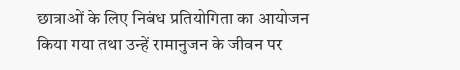छात्राओं के लिए निबंध प्रतियोगिता का आयोजन किया गया तथा उन्हें रामानुजन के जीवन पर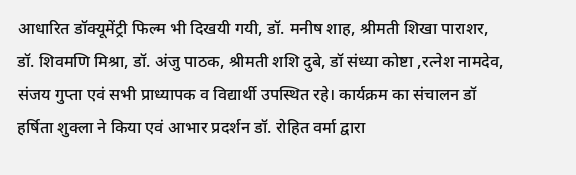आधारित डॉक्यूमेंट्री फिल्म भी दिखयी गयी, डॉ. मनीष शाह, श्रीमती शिखा पाराशर, डॉ. शिवमणि मिश्रा, डॉ. अंजु पाठक, श्रीमती शशि दुबे, डॉ संध्या कोष्टा ,रत्नेश नामदेव, संजय गुप्ता एवं सभी प्राध्यापक व विद्यार्थी उपस्थित रहे। कार्यक्रम का संचालन डॉ हर्षिता शुक्ला ने किया एवं आभार प्रदर्शन डॉ. रोहित वर्मा द्वारा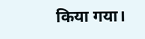किया गया।